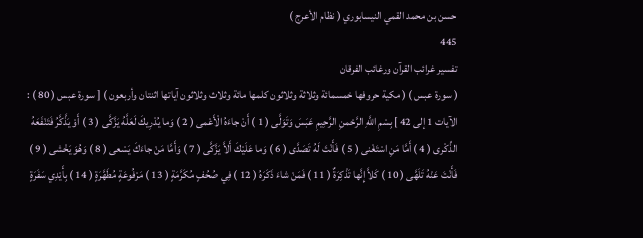حسن بن محمد القمي النيسابوري ( نظام الأعرج )
445
تفسير غرائب القرآن ورغائب الفرقان
( سورة عبس ) ( مكية حروفها خمسمائة وثلاثة وثلاثون كلمها مائة وثلاث وثلاثون آياتها اثنتان وأربعون ) [ سورة عبس ( 80 ) : الآيات 1 إلى 42 ] بِسْمِ اللَّهِ الرَّحْمنِ الرَّحِيمِ عَبَسَ وَتَوَلَّى ( 1 ) أَنْ جاءَهُ الْأَعْمى ( 2 ) وَما يُدْرِيكَ لَعَلَّهُ يَزَّكَّى ( 3 ) أَوْ يَذَّكَّرُ فَتَنْفَعَهُ الذِّكْرى ( 4 ) أَمَّا مَنِ اسْتَغْنى ( 5 ) فَأَنْتَ لَهُ تَصَدَّى ( 6 ) وَما عَلَيْكَ أَلاَّ يَزَّكَّى ( 7 ) وَأَمَّا مَنْ جاءَكَ يَسْعى ( 8 ) وَهُوَ يَخْشى ( 9 ) فَأَنْتَ عَنْهُ تَلَهَّى ( 10 ) كَلاَّ إِنَّها تَذْكِرَةٌ ( 11 ) فَمَنْ شاءَ ذَكَرَهُ ( 12 ) فِي صُحُفٍ مُكَرَّمَةٍ ( 13 ) مَرْفُوعَةٍ مُطَهَّرَةٍ ( 14 ) بِأَيْدِي سَفَرَةٍ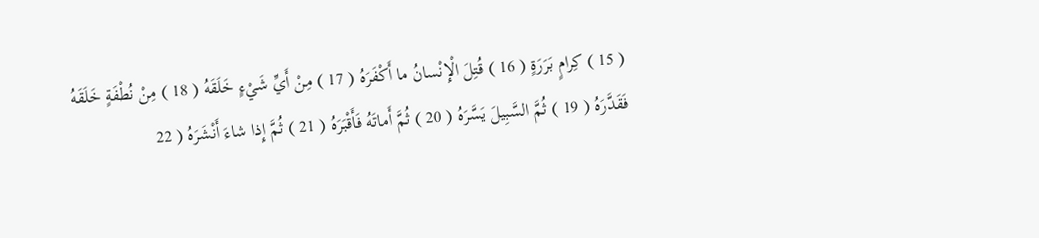( 15 ) كِرامٍ بَرَرَةٍ ( 16 ) قُتِلَ الْإِنْسانُ ما أَكْفَرَهُ ( 17 ) مِنْ أَيِّ شَيْءٍ خَلَقَهُ ( 18 ) مِنْ نُطْفَةٍ خَلَقَهُ فَقَدَّرَهُ ( 19 ) ثُمَّ السَّبِيلَ يَسَّرَهُ ( 20 ) ثُمَّ أَماتَهُ فَأَقْبَرَهُ ( 21 ) ثُمَّ إِذا شاءَ أَنْشَرَهُ ( 22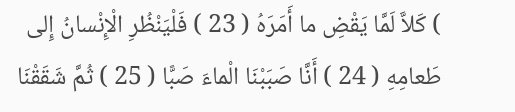) كَلاَّ لَمَّا يَقْضِ ما أَمَرَهُ ( 23 ) فَلْيَنْظُرِ الْإِنْسانُ إِلى طَعامِهِ ( 24 ) أَنَّا صَبَبْنَا الْماءَ صَبًّا ( 25 ) ثُمَّ شَقَقْنَا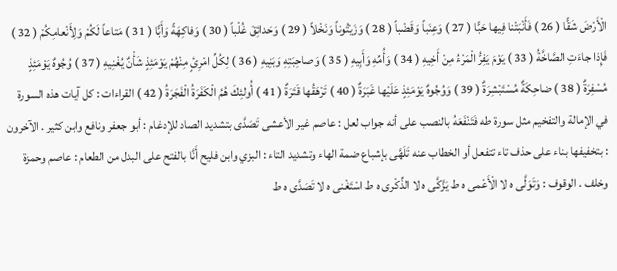الْأَرْضَ شَقًّا ( 26 ) فَأَنْبَتْنا فِيها حَبًّا ( 27 ) وَعِنَباً وَقَضْباً ( 28 ) وَزَيْتُوناً وَنَخْلاً ( 29 ) وَحَدائِقَ غُلْباً ( 30 ) وَفاكِهَةً وَأَبًّا ( 31 ) مَتاعاً لَكُمْ وَلِأَنْعامِكُمْ ( 32 ) فَإِذا جاءَتِ الصَّاخَّةُ ( 33 ) يَوْمَ يَفِرُّ الْمَرْءُ مِنْ أَخِيهِ ( 34 ) وَأُمِّهِ وَأَبِيهِ ( 35 ) وَصاحِبَتِهِ وَبَنِيهِ ( 36 ) لِكُلِّ امْرِئٍ مِنْهُمْ يَوْمَئِذٍ شَأْنٌ يُغْنِيهِ ( 37 ) وُجُوهٌ يَوْمَئِذٍ مُسْفِرَةٌ ( 38 ) ضاحِكَةٌ مُسْتَبْشِرَةٌ ( 39 ) وَوُجُوهٌ يَوْمَئِذٍ عَلَيْها غَبَرَةٌ ( 40 ) تَرْهَقُها قَتَرَةٌ ( 41 ) أُولئِكَ هُمُ الْكَفَرَةُ الْفَجَرَةُ ( 42 ) القراءات : كل آيات هذه السورة في الإمالة والتفخيم مثل سورة طه فَتَنْفَعَهُ بالنصب على أنه جواب لعل : عاصم غير الأعشى تَصَدَّى بتشديد الصاد للإدغام : أبو جعفر ونافع وابن كثير . الآخرون : بتخفيفها بناء على حذف تاء تتفعل أو الخطاب عنه تَلَهَّى بإشباع ضمة الهاء وتشديد التاء : البزي وابن فليح أَنَّا بالفتح على البدل من الطعام : عاصم وحمزة وخلف . الوقوف : وَتَوَلَّى ه لا الْأَعْمى ه ط يَزَّكَّى ه لا الذِّكْرى ه ط اسْتَغْنى ه لا تَصَدَّى ه ط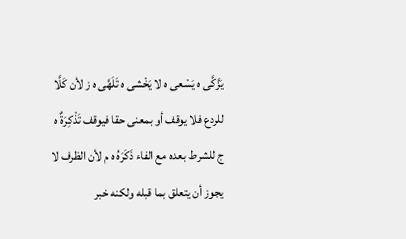يَزَّكَّى ه يَسْعى ه لا يَخْشى ه تَلَهَّى ه ز لأن كَلَّا للردع فلا يوقف أو بمعنى حقا فيوقف تَذْكِرَةٌ ه ج للشرط بعده مع الفاء ذَكَرَهُ ه م لأن الظرف لا يجوز أن يتعلق بما قبله ولكنه خبر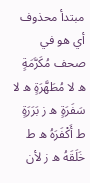مبتدأ محذوف أي هو في صحف مُكَرَّمَةٍ ه لا مُطَهَّرَةٍ ه لا سَفَرَةٍ ه ز بَرَرَةٍ ط أَكْفَرَهُ ه ط خَلَقَهُ ه ز لأن